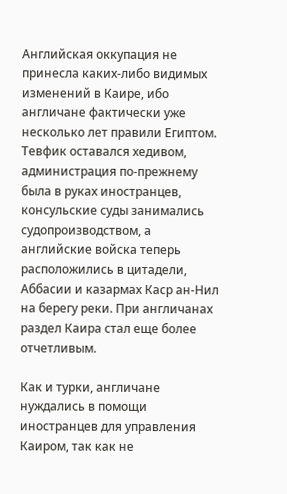Английская оккупация не принесла каких-либо видимых изменений в Каире, ибо англичане фактически уже несколько лет правили Египтом. Тевфик оставался хедивом, администрация по-прежнему была в руках иностранцев, консульские суды занимались судопроизводством, а английские войска теперь расположились в цитадели, Аббасии и казармах Каср ан-Нил на берегу реки. При англичанах раздел Каира стал еще более отчетливым.

Как и турки, англичане нуждались в помощи иностранцев для управления Каиром, так как не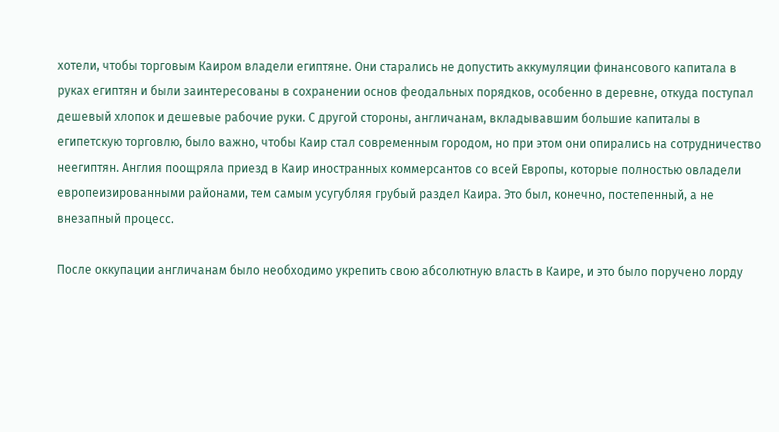хотели, чтобы торговым Каиром владели египтяне. Они старались не допустить аккумуляции финансового капитала в руках египтян и были заинтересованы в сохранении основ феодальных порядков, особенно в деревне, откуда поступал дешевый хлопок и дешевые рабочие руки. С другой стороны, англичанам, вкладывавшим большие капиталы в египетскую торговлю, было важно, чтобы Каир стал современным городом, но при этом они опирались на сотрудничество неегиптян. Англия поощряла приезд в Каир иностранных коммерсантов со всей Европы, которые полностью овладели европеизированными районами, тем самым усугубляя грубый раздел Каира. Это был, конечно, постепенный, а не внезапный процесс.

После оккупации англичанам было необходимо укрепить свою абсолютную власть в Каире, и это было поручено лорду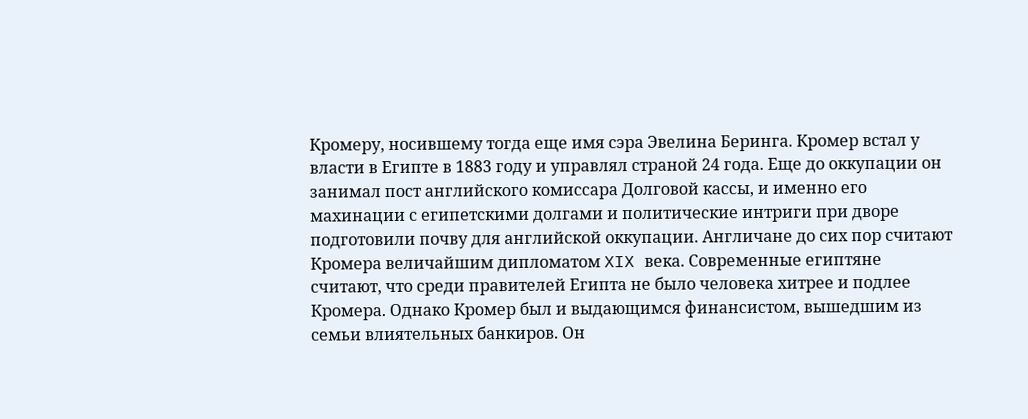Кромеру, носившему тогда еще имя сэра Эвелина Беринга. Кромер встал у власти в Египте в 1883 году и управлял страной 24 года. Еще до оккупации он занимал пост английского комиссара Долговой кассы, и именно его махинации с египетскими долгами и политические интриги при дворе подготовили почву для английской оккупации. Англичане до сих пор считают Кромера величайшим дипломатом XIX века. Современные египтяне считают, что среди правителей Египта не было человека хитрее и подлее Кромера. Однако Кромер был и выдающимся финансистом, вышедшим из семьи влиятельных банкиров. Он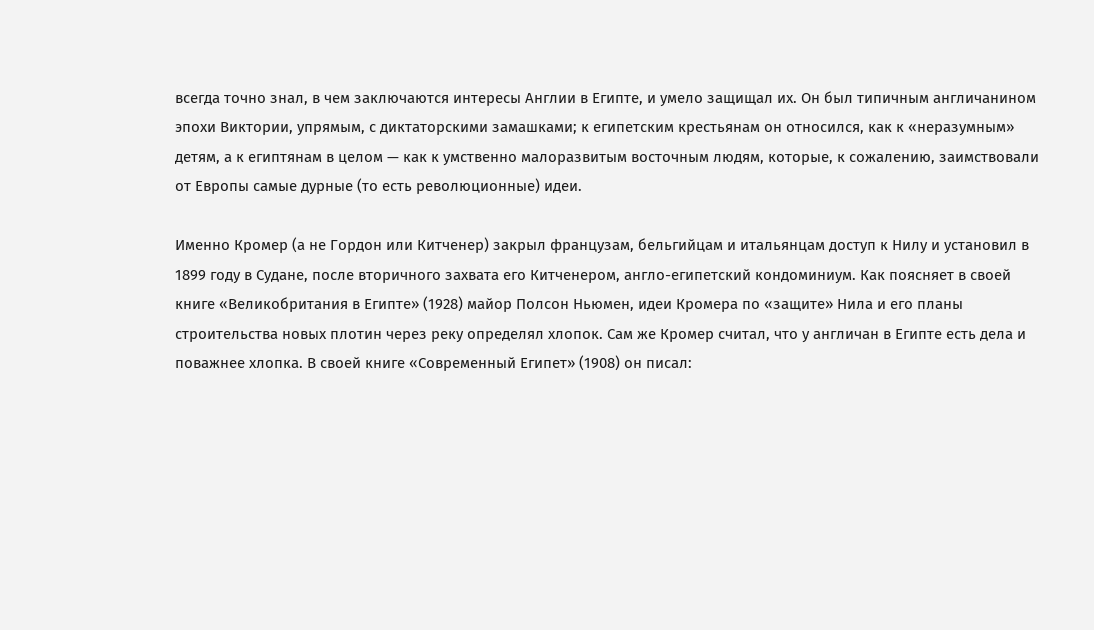всегда точно знал, в чем заключаются интересы Англии в Египте, и умело защищал их. Он был типичным англичанином эпохи Виктории, упрямым, с диктаторскими замашками; к египетским крестьянам он относился, как к «неразумным» детям, а к египтянам в целом — как к умственно малоразвитым восточным людям, которые, к сожалению, заимствовали от Европы самые дурные (то есть революционные) идеи.

Именно Кромер (а не Гордон или Китченер) закрыл французам, бельгийцам и итальянцам доступ к Нилу и установил в 1899 году в Судане, после вторичного захвата его Китченером, англо-египетский кондоминиум. Как поясняет в своей книге «Великобритания в Египте» (1928) майор Полсон Ньюмен, идеи Кромера по «защите» Нила и его планы строительства новых плотин через реку определял хлопок. Сам же Кромер считал, что у англичан в Египте есть дела и поважнее хлопка. В своей книге «Современный Египет» (1908) он писал: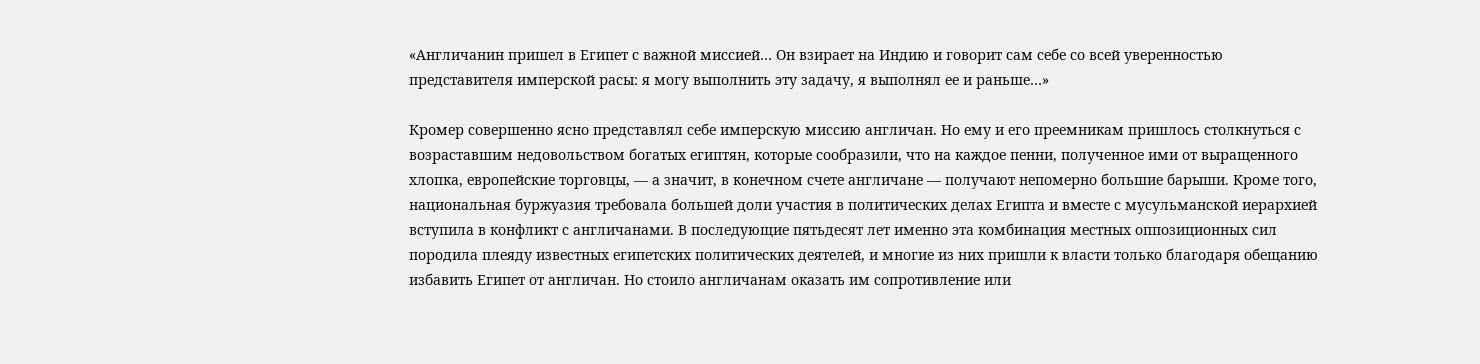«Англичанин пришел в Египет с важной миссией… Он взирает на Индию и говорит сам себе со всей уверенностью представителя имперской расы: я могу выполнить эту задачу, я выполнял ее и раньше…»

Кромер совершенно ясно представлял себе имперскую миссию англичан. Но ему и его преемникам пришлось столкнуться с возраставшим недовольством богатых египтян, которые сообразили, что на каждое пенни, полученное ими от выращенного хлопка, европейские торговцы, — а значит, в конечном счете англичане — получают непомерно большие барыши. Кроме того, национальная буржуазия требовала большей доли участия в политических делах Египта и вместе с мусульманской иерархией вступила в конфликт с англичанами. В последующие пятьдесят лет именно эта комбинация местных оппозиционных сил породила плеяду известных египетских политических деятелей, и многие из них пришли к власти только благодаря обещанию избавить Египет от англичан. Но стоило англичанам оказать им сопротивление или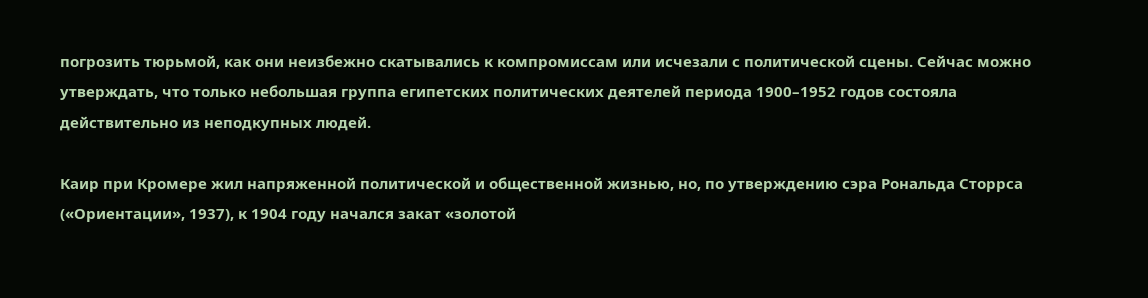погрозить тюрьмой, как они неизбежно скатывались к компромиссам или исчезали с политической сцены. Сейчас можно утверждать, что только небольшая группа египетских политических деятелей периода 1900–1952 годов состояла действительно из неподкупных людей.

Каир при Кромере жил напряженной политической и общественной жизнью, но, по утверждению сэра Рональда Сторрса («Ориентации», 1937), к 1904 году начался закат «золотой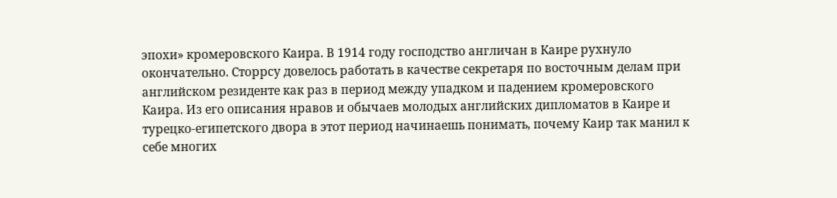эпохи» кромеровского Каира. В 1914 году господство англичан в Каире рухнуло окончательно. Сторрсу довелось работать в качестве секретаря по восточным делам при английском резиденте как раз в период между упадком и падением кромеровского Каира. Из его описания нравов и обычаев молодых английских дипломатов в Каире и турецко-египетского двора в этот период начинаешь понимать, почему Каир так манил к себе многих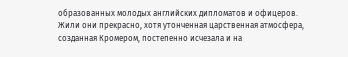образованных молодых английских дипломатов и офицеров. Жили они прекрасно, хотя утонченная царственная атмосфера, созданная Кромером, постепенно исчезала и на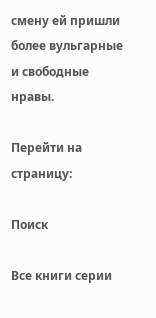смену ей пришли более вульгарные и свободные нравы.

Перейти на страницу:

Поиск

Все книги серии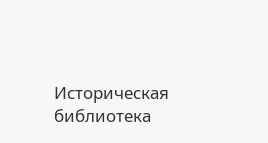Историческая библиотека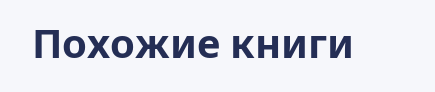Похожие книги